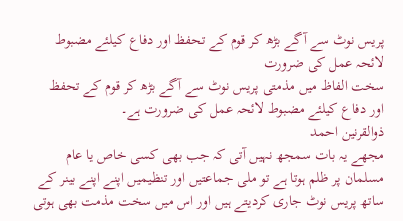پریس نوٹ سے آگے بڑھ کر قوم کے تحفظ اور دفاع کیلئے مضبوط لائحہ عمل کی ضرورت
سخت الفاظ میں مذمتی پریس نوٹ سے آگے بڑھ کر قوم کے تحفظ اور دفاع کیلئے مضبوط لائحہ عمل کی ضرورت ہے۔
ذوالقرنین احمد
مجھے یہ بات سمجھ نہیں آتی کہ جب بھی کسی خاص یا عام مسلمان پر ظلم ہوتا ہے تو ملی جماعتیں اور تنظیمیں اپنے اپنے بینر کے ساتھ پریس نوٹ جاری کردیتے ہیں اور اس میں سخت مذمت بھی ہوتی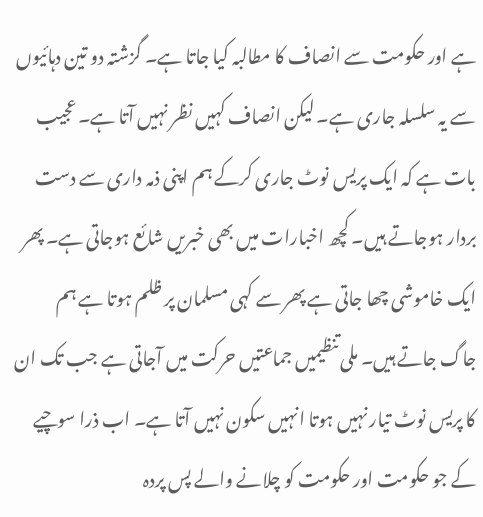ہے اور حکومت سے انصاف کا مطالبہ کیا جاتا ہے۔ گزشتہ دو تین دہائیوں سے یہ سلسلہ جاری ہے۔ لیکن انصاف کہیں نظر نہیں آتا ہے۔ عجیب بات ہے کہ ایک پریس نوٹ جاری کرکے ہم اپنی ذمہ داری سے دست بردار ہوجاتے ہیں۔ کچھ اخبارات میں بھی خبریں شائع ہوجاتی ہے۔ پھر ایک خاموشی چھا جاتی ہے پھر سے کہی مسلمان پر ظلم ہوتا ہے ہم جاگ جاتے ہیں۔ ملی تنظیمیں جماعتیں حرکت میں آجاتی ہے جب تک ان کا پریس نوٹ تیار نہیں ہوتا انہیں سکون نہیں آتا ہے۔ اب ذرا سوچیے کے جو حکومت اور حکومت کو چلانے والے پس پردہ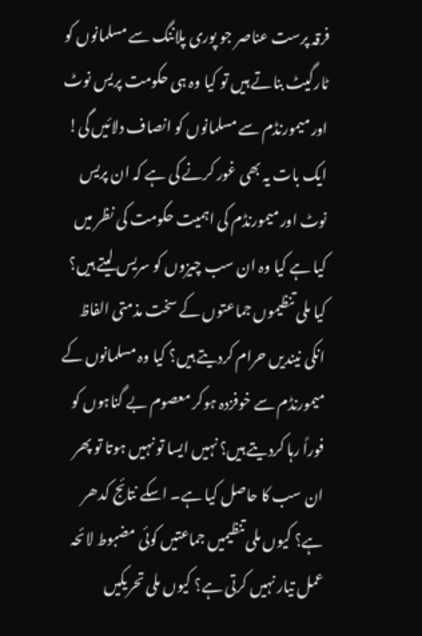فرقہ پرست عناصر جو پوری پلاننگ سے مسلمانوں کو ٹارگیٹ بناتے ہیں تو کیا وہ ہی حکومت پریس نوٹ اور میمورنڈم سے مسلمانوں کو انصاف دلائیں گی!
ایک بات یہ بھی غور کرنے کی ہے کہ ان پریس نوٹ اور میمورنڈم کی اہمیت حکومت کی نظر میں کیا ہے کیا وہ ان سب چیزوں کو سریس لیتے ہیں؟ کیا ملی تنظیموں جماعتوں کے سخت مذمتی الفاظ انکی نیندیں حرام کردیتے ہیں؟ کیا وہ مسلمانوں کے میمورنڈم سے خوفزدہ ہوکر معصوم بے گناہوں کو فوراً رہا کردیتے ہیں؟ نہیں ایسا تو نہیں ہوتا تو پھر ان سب کا حاصل کیا ہے۔ اسکے نتائج کدھر ہے؟ کیوں ملی تنظیمیں جماعتیں کوئی مضبوط لائحہ عمل تیار نہیں کرتی ہے؟ کیوں ملی تحریکیں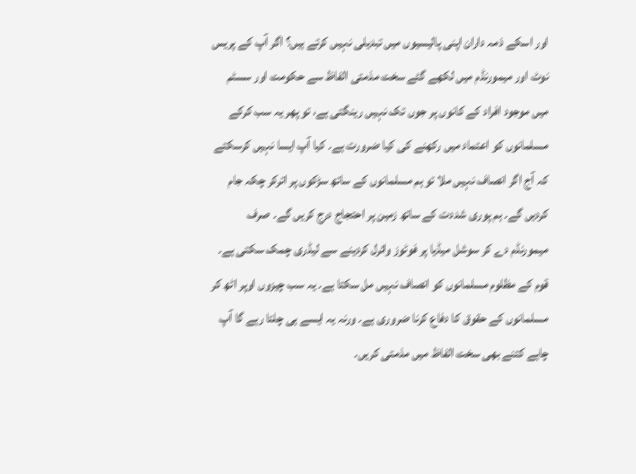اور اسکے ذمہ داران اپنی پالیسیوں میں تبدیلی نہیں کرتے ہیں؟ اگر آپ کے پریس نوٹ اور میمورنڈم میں لکھے گئے سخت مذمتی الفاظ سے حکومت اور سسٹم میں موجود افراد کے کانوں پر جوں تک نہیں رینگتی ہے، تو پھر یہ سب کرکے مسلمانوں کو اعتماد میں رکھنے کی کیا ضرورت ہے۔ کیا آپ ایسا نہیں کرسکتے کہ آج اگر انصاف نہیں ملا تو ہم مسلمانوں کے ساتھ سڑکوں پر اترکر چکہ جام کردیں گے۔ ہم پوری شددت کے ساتھ زمین پر احتجاج درج کریں گے۔ صرف میمورنڈم دے کر سوشل میڈیا پر فوٹوز وائرل کردینے سے لیڈری چمک سکتی ہے۔ قوم کے مظلوم مسلمانوں کو انصاف نہیں مل سکتا ہے۔ یہ سب چیزوں اوپر اٹھ کر مسلمانوں کے حقوق کا دفاع کرنا ضروری ہے۔ ورنہ یہ ایسے ہی چلتا رہے گا آپ چاہے کتنے بھی سخت الفاظ میں مذمتی کریں۔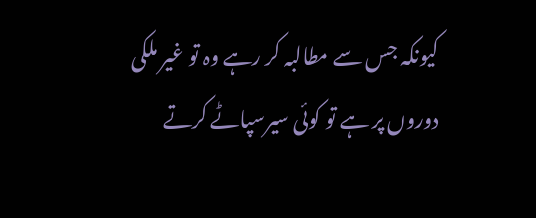کیونکہ جس سے مطالبہ کر رہے وہ تو غیر ملکی دوروں پر ہے تو کوئی سیرسپاٹے کرتے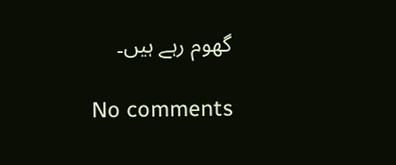گھوم رہے ہیں۔

No comments